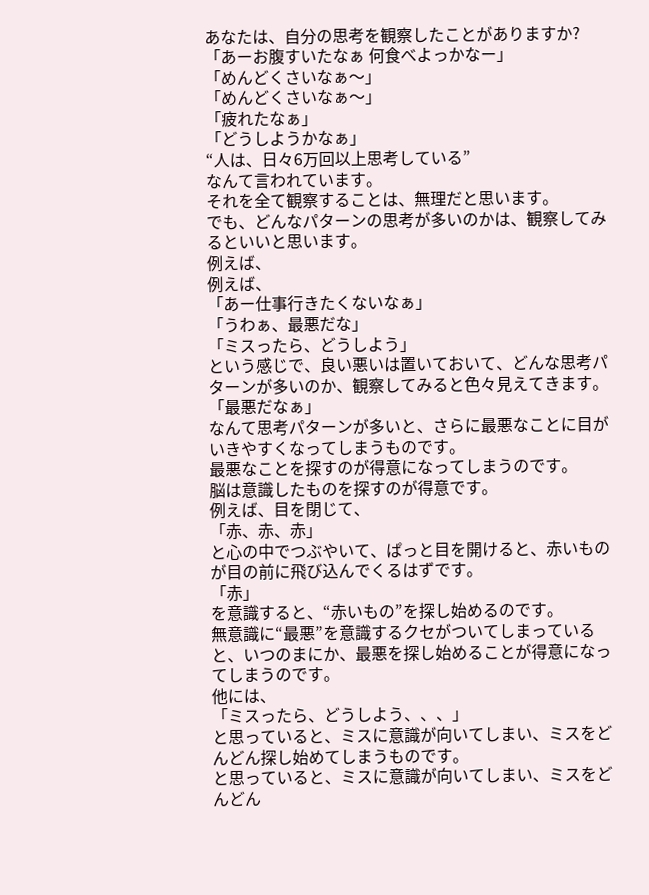あなたは、自分の思考を観察したことがありますか?
「あーお腹すいたなぁ 何食べよっかなー」
「めんどくさいなぁ〜」
「めんどくさいなぁ〜」
「疲れたなぁ」
「どうしようかなぁ」
“人は、日々6万回以上思考している”
なんて言われています。
それを全て観察することは、無理だと思います。
でも、どんなパターンの思考が多いのかは、観察してみるといいと思います。
例えば、
例えば、
「あー仕事行きたくないなぁ」
「うわぁ、最悪だな」
「ミスったら、どうしよう」
という感じで、良い悪いは置いておいて、どんな思考パターンが多いのか、観察してみると色々見えてきます。
「最悪だなぁ」
なんて思考パターンが多いと、さらに最悪なことに目がいきやすくなってしまうものです。
最悪なことを探すのが得意になってしまうのです。
脳は意識したものを探すのが得意です。
例えば、目を閉じて、
「赤、赤、赤」
と心の中でつぶやいて、ぱっと目を開けると、赤いものが目の前に飛び込んでくるはずです。
「赤」
を意識すると、“赤いもの”を探し始めるのです。
無意識に“最悪”を意識するクセがついてしまっていると、いつのまにか、最悪を探し始めることが得意になってしまうのです。
他には、
「ミスったら、どうしよう、、、」
と思っていると、ミスに意識が向いてしまい、ミスをどんどん探し始めてしまうものです。
と思っていると、ミスに意識が向いてしまい、ミスをどんどん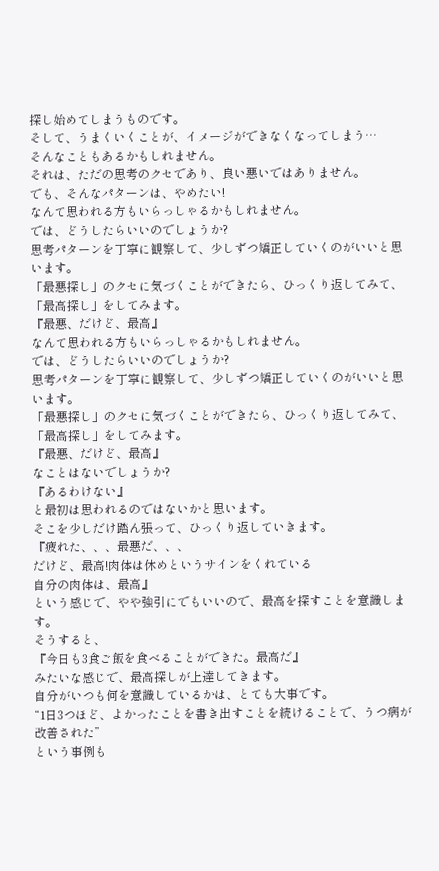探し始めてしまうものです。
そして、うまくいくことが、イメージができなくなってしまう…
そんなこともあるかもしれません。
それは、ただの思考のクセであり、良い悪いではありません。
でも、そんなパターンは、やめたい!
なんて思われる方もいらっしゃるかもしれません。
では、どうしたらいいのでしょうか?
思考パターンを丁寧に観察して、少しずつ矯正していくのがいいと思います。
「最悪探し」のクセに気づくことができたら、ひっくり返してみて、「最高探し」をしてみます。
『最悪、だけど、最高』
なんて思われる方もいらっしゃるかもしれません。
では、どうしたらいいのでしょうか?
思考パターンを丁寧に観察して、少しずつ矯正していくのがいいと思います。
「最悪探し」のクセに気づくことができたら、ひっくり返してみて、「最高探し」をしてみます。
『最悪、だけど、最高』
なことはないでしょうか?
『あるわけない』
と最初は思われるのではないかと思います。
そこを少しだけ踏ん張って、ひっくり返していきます。
『疲れた、、、最悪だ、、、
だけど、最高!肉体は休めというサインをくれている
自分の肉体は、最高』
という感じで、やや強引にでもいいので、最高を探すことを意識します。
そうすると、
『今日も3食ご飯を食べることができた。最高だ』
みたいな感じで、最高探しが上達してきます。
自分がいつも何を意識しているかは、とても大事です。
“1日3つほど、よかったことを書き出すことを続けることで、うつ病が改善された”
という事例も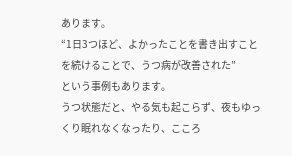あります。
“1日3つほど、よかったことを書き出すことを続けることで、うつ病が改善された”
という事例もあります。
うつ状態だと、やる気も起こらず、夜もゆっくり眠れなくなったり、こころ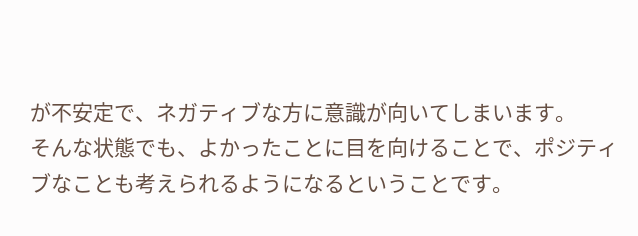が不安定で、ネガティブな方に意識が向いてしまいます。
そんな状態でも、よかったことに目を向けることで、ポジティブなことも考えられるようになるということです。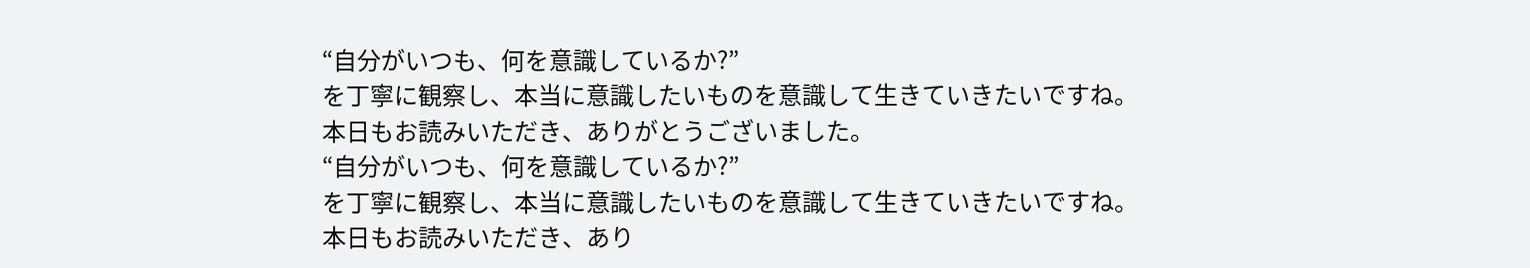“自分がいつも、何を意識しているか?”
を丁寧に観察し、本当に意識したいものを意識して生きていきたいですね。
本日もお読みいただき、ありがとうございました。
“自分がいつも、何を意識しているか?”
を丁寧に観察し、本当に意識したいものを意識して生きていきたいですね。
本日もお読みいただき、あり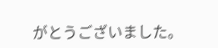がとうございました。